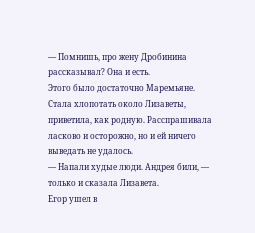— Помнишь, про жену Дробинина рассказывал? Она и есть.
Этого было достаточно Маремьяне. Стала хлопотать около Лизаветы, приветила, как родную. Расспрашивала ласково и осторожно, но и ей ничего выведать не удалось.
— Напали худые люди. Андрея били, — только и сказала Лизавета.
Егор ушел в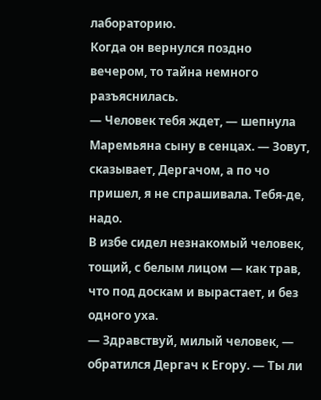лабораторию.
Когда он вернулся поздно вечером, то тайна немного разъяснилась.
— Человек тебя ждет, — шепнула Маремьяна сыну в сенцах. — Зовут, сказывает, Дергачом, а по чо пришел, я не спрашивала. Тебя-де, надо.
В избе сидел незнакомый человек, тощий, с белым лицом — как трав, что под доскам и вырастает, и без одного уха.
— Здравствуй, милый человек, — обратился Дергач к Егору. — Ты ли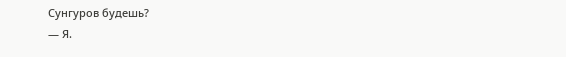Сунгуров будешь?
— Я.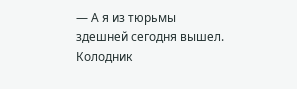— А я из тюрьмы здешней сегодня вышел. Колодник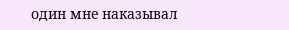один мне наказывал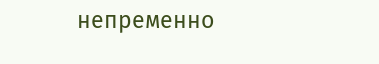непременно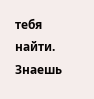тебя найти. Знаешь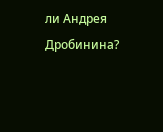ли Андрея Дробинина?